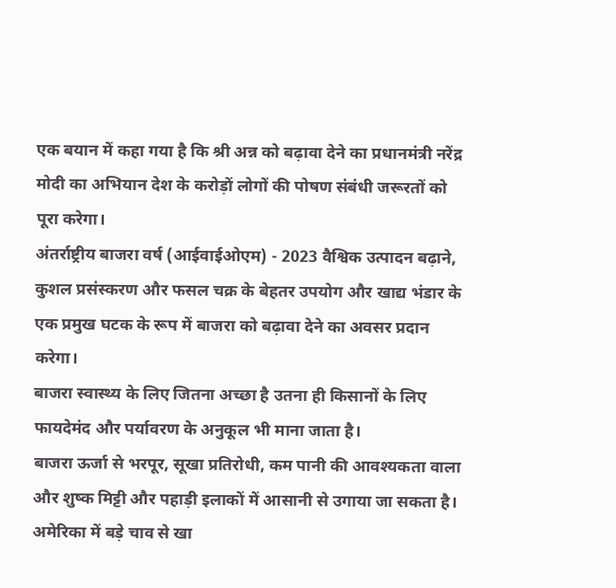एक बयान में कहा गया है कि श्री अन्न को बढ़ावा देने का प्रधानमंत्री नरेंद्र मोदी का अभियान देश के करोड़ों लोगों की पोषण संबंधी जरूरतों को पूरा करेगा।
अंतर्राष्ट्रीय बाजरा वर्ष (आईवाईओएम) - 2023 वैश्विक उत्पादन बढ़ाने, कुशल प्रसंस्करण और फसल चक्र के बेहतर उपयोग और खाद्य भंडार के एक प्रमुख घटक के रूप में बाजरा को बढ़ावा देने का अवसर प्रदान करेगा।
बाजरा स्वास्थ्य के लिए जितना अच्छा है उतना ही किसानों के लिए फायदेमंद और पर्यावरण के अनुकूल भी माना जाता है।
बाजरा ऊर्जा से भरपूर, सूखा प्रतिरोधी, कम पानी की आवश्यकता वाला और शुष्क मिट्टी और पहाड़ी इलाकों में आसानी से उगाया जा सकता है।
अमेरिका में बड़े चाव से खा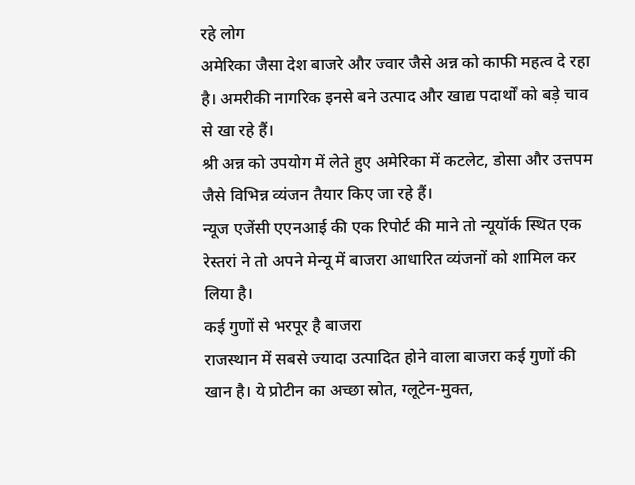रहे लोग
अमेरिका जैसा देश बाजरे और ज्वार जैसे अन्न को काफी महत्व दे रहा है। अमरीकी नागरिक इनसे बने उत्पाद और खाद्य पदार्थों को बड़े चाव से खा रहे हैं।
श्री अन्न को उपयोग में लेते हुए अमेरिका में कटलेट, डोसा और उत्तपम जैसे विभिन्न व्यंजन तैयार किए जा रहे हैं।
न्यूज एजेंसी एएनआई की एक रिपोर्ट की माने तो न्यूयॉर्क स्थित एक रेस्तरां ने तो अपने मेन्यू में बाजरा आधारित व्यंजनों को शामिल कर लिया है।
कई गुणों से भरपूर है बाजरा
राजस्थान में सबसे ज्यादा उत्पादित होने वाला बाजरा कई गुणों की खान है। ये प्रोटीन का अच्छा स्रोत, ग्लूटेन-मुक्त,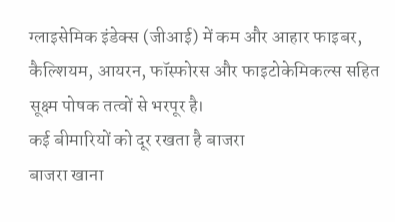ग्लाइसेमिक इंडेक्स (जीआई) में कम और आहार फाइबर, कैल्शियम, आयरन, फॉस्फोरस और फाइटोकेमिकल्स सहित सूक्ष्म पोषक तत्वों से भरपूर है।
कई बीमारियों को दूर रखता है बाजरा
बाजरा खाना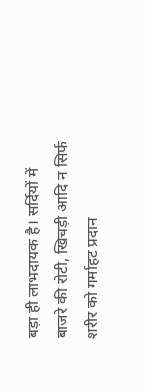बड़ा ही लाभदायक है। सर्दियों में बाजरे की रोटी, खिचड़ी आदि न सिर्फ शरीर को गर्माहट प्रदान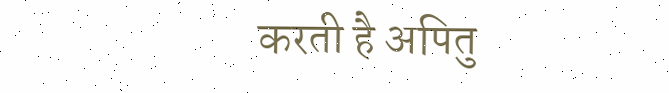करती है अपितु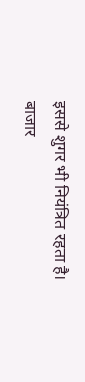इससे शुगर भी नियंत्रित रहता है।
बाजार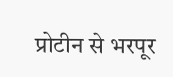प्रोटीन से भरपूर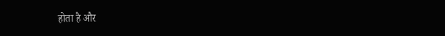होता है और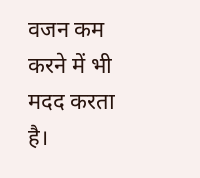वजन कम करने में भी मदद करता है।